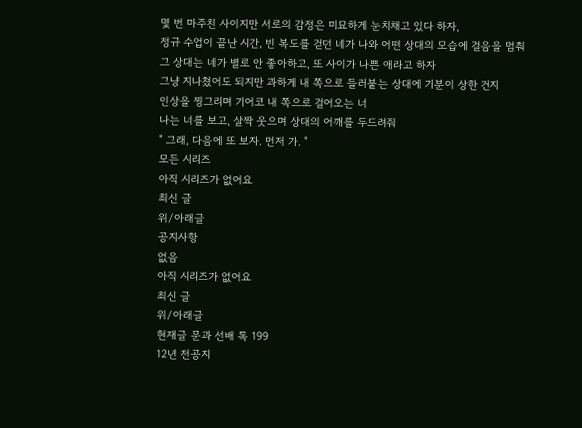몇 번 마주친 사이지만 서로의 감정은 미묘하게 눈치채고 있다 하자,
정규 수업이 끝난 시간, 빈 복도를 걷던 네가 나와 어떤 상대의 모습에 걸음을 멈춰
그 상대는 네가 별로 안 좋아하고, 또 사이가 나쁜 애라고 하자
그냥 지나쳤어도 되지만 과하게 내 쪽으로 들러붙는 상대에 기분이 상한 건지
인상을 찡그리며 기어코 내 쪽으로 걸어오는 너
나는 너를 보고, 살짝 웃으며 상대의 어깨를 두드려줘
" 그래, 다음에 또 보자. 먼저 가. "
모든 시리즈
아직 시리즈가 없어요
최신 글
위/아래글
공지사항
없음
아직 시리즈가 없어요
최신 글
위/아래글
현재글 문과 선배 톡 199
12년 전공지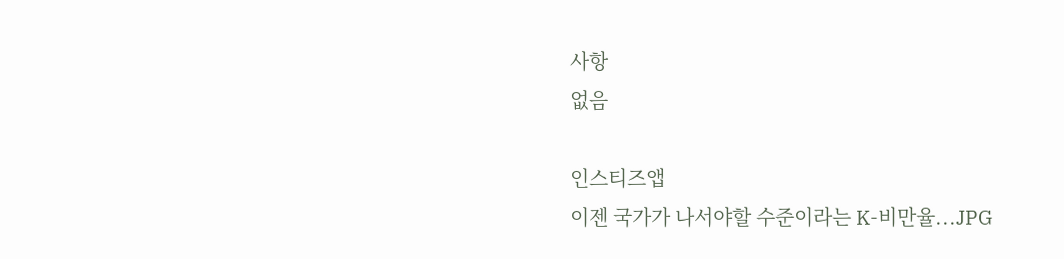사항
없음

인스티즈앱
이젠 국가가 나서야할 수준이라는 K-비만율...JPG